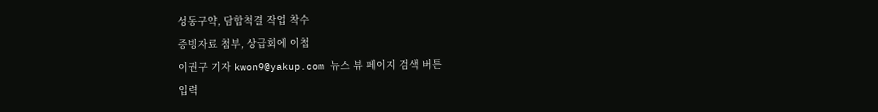성동구약, 담합척결 작업 착수
증빙자료 첨부, 상급회에 이첩
이권구 기자 kwon9@yakup.com 뉴스 뷰 페이지 검색 버튼
입력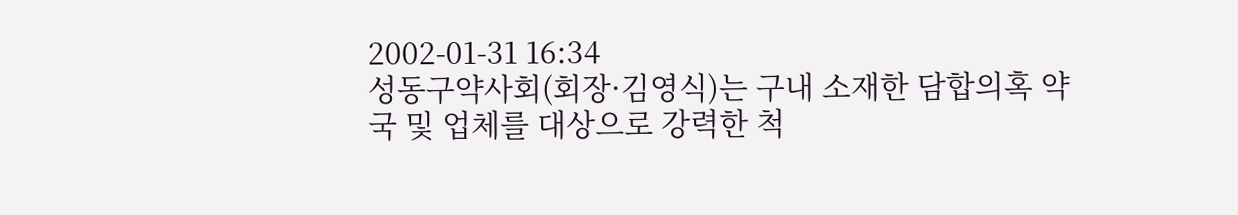2002-01-31 16:34
성동구약사회(회장·김영식)는 구내 소재한 담합의혹 약국 및 업체를 대상으로 강력한 척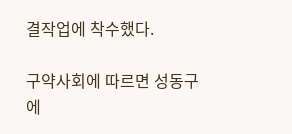결작업에 착수했다.

구약사회에 따르면 성동구에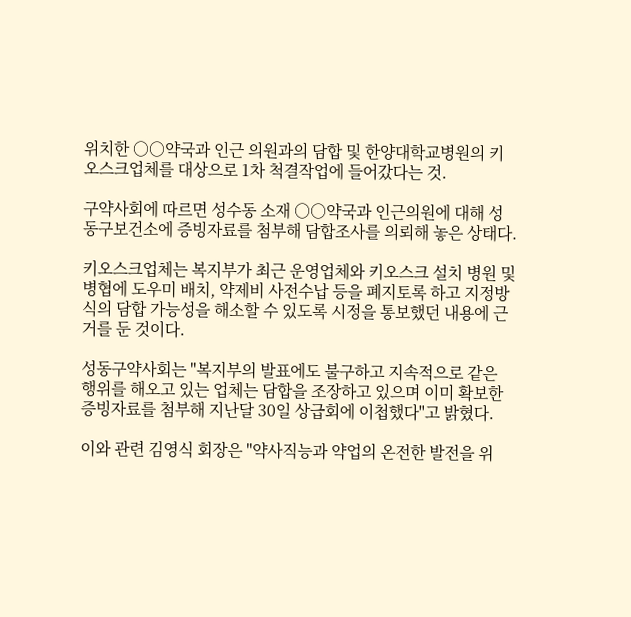위치한 ○○약국과 인근 의원과의 담합 및 한양대학교병원의 키오스크업체를 대상으로 1차 척결작업에 들어갔다는 것.

구약사회에 따르면 성수동 소재 ○○약국과 인근의원에 대해 성동구보건소에 증빙자료를 첨부해 담합조사를 의뢰해 놓은 상태다.

키오스크업체는 복지부가 최근 운영업체와 키오스크 설치 병원 및 병협에 도우미 배치, 약제비 사전수납 등을 폐지토록 하고 지정방식의 담합 가능성을 해소할 수 있도록 시정을 통보했던 내용에 근거를 둔 것이다.

성동구약사회는 "복지부의 발표에도 불구하고 지속적으로 같은 행위를 해오고 있는 업체는 담합을 조장하고 있으며 이미 확보한 증빙자료를 첨부해 지난달 30일 상급회에 이첩했다"고 밝혔다.

이와 관련 김영식 회장은 "약사직능과 약업의 온전한 발전을 위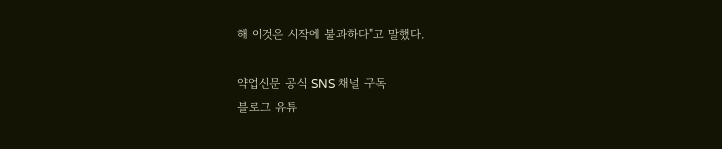해 이것은 시작에 불과하다"고 말했다.

약업신문 공식 SNS 채널 구독
블로그 유튜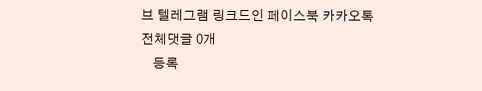브 텔레그램 링크드인 페이스북 카카오톡
전체댓글 0개
    등록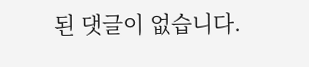된 댓글이 없습니다.